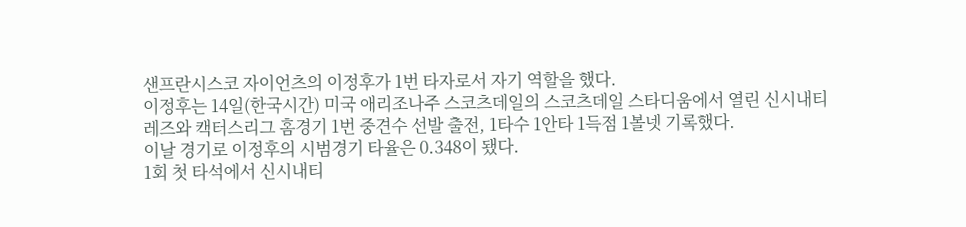샌프란시스코 자이언츠의 이정후가 1번 타자로서 자기 역할을 했다.
이정후는 14일(한국시간) 미국 애리조나주 스코츠데일의 스코츠데일 스타디움에서 열린 신시내티 레즈와 캑터스리그 홈경기 1번 중견수 선발 출전, 1타수 1안타 1득점 1볼넷 기록했다.
이날 경기로 이정후의 시범경기 타율은 0.348이 됐다.
1회 첫 타석에서 신시내티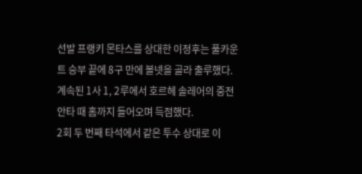선발 프랭키 몬타스를 상대한 이정후는 풀카운트 승부 끝에 8구 만에 볼넷을 골라 출루했다.
계속된 1사 1, 2루에서 호르헤 솔레어의 중전 안타 때 홈까지 들어오며 득점했다.
2회 두 번째 타석에서 같은 투수 상대로 이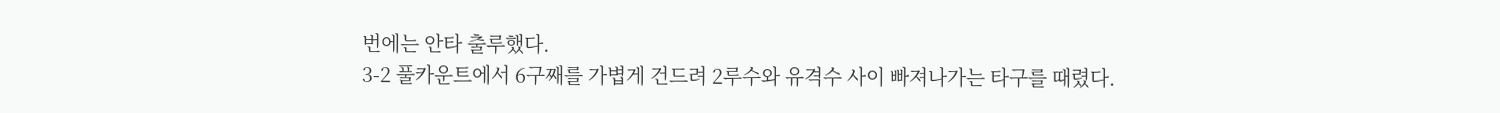번에는 안타 출루했다.
3-2 풀카운트에서 6구째를 가볍게 건드려 2루수와 유격수 사이 빠져나가는 타구를 때렸다.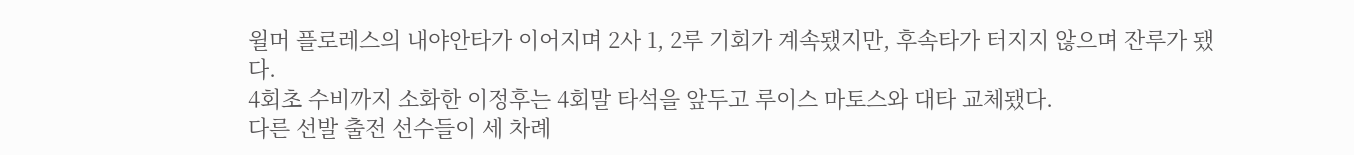윌머 플로레스의 내야안타가 이어지며 2사 1, 2루 기회가 계속됐지만, 후속타가 터지지 않으며 잔루가 됐다.
4회초 수비까지 소화한 이정후는 4회말 타석을 앞두고 루이스 마토스와 대타 교체됐다.
다른 선발 출전 선수들이 세 차례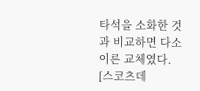타석을 소화한 것과 비교하면 다소 이른 교체였다.
[스코츠데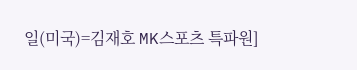일(미국)=김재호 MK스포츠 특파원]